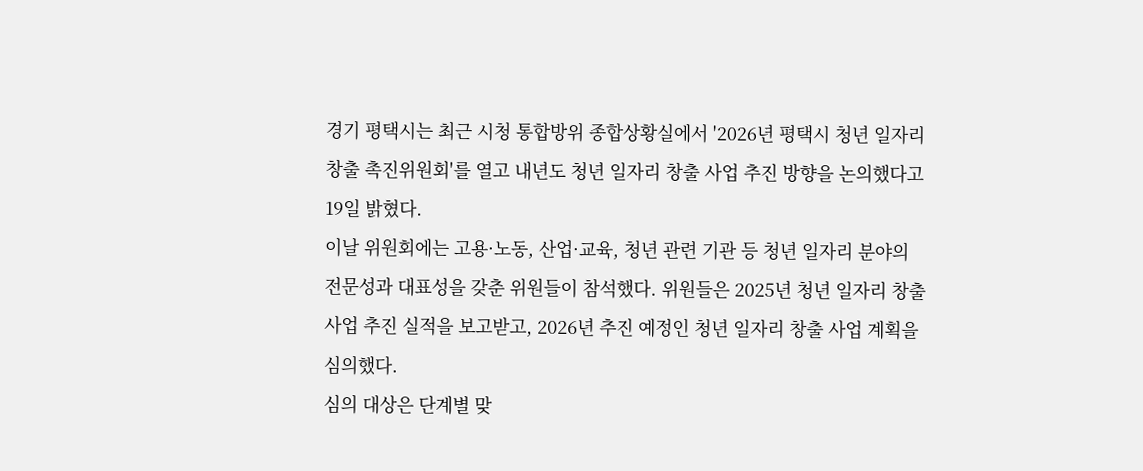경기 평택시는 최근 시청 통합방위 종합상황실에서 '2026년 평택시 청년 일자리 창출 촉진위원회'를 열고 내년도 청년 일자리 창출 사업 추진 방향을 논의했다고 19일 밝혔다.
이날 위원회에는 고용·노동, 산업·교육, 청년 관련 기관 등 청년 일자리 분야의 전문성과 대표성을 갖춘 위원들이 참석했다. 위원들은 2025년 청년 일자리 창출 사업 추진 실적을 보고받고, 2026년 추진 예정인 청년 일자리 창출 사업 계획을 심의했다.
심의 대상은 단계별 맞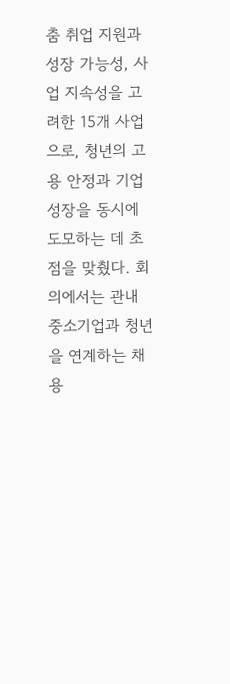춤 취업 지원과 성장 가능성, 사업 지속성을 고려한 15개 사업으로, 청년의 고용 안정과 기업 성장을 동시에 도모하는 데 초점을 맞췄다. 회의에서는 관내 중소기업과 청년을 연계하는 채용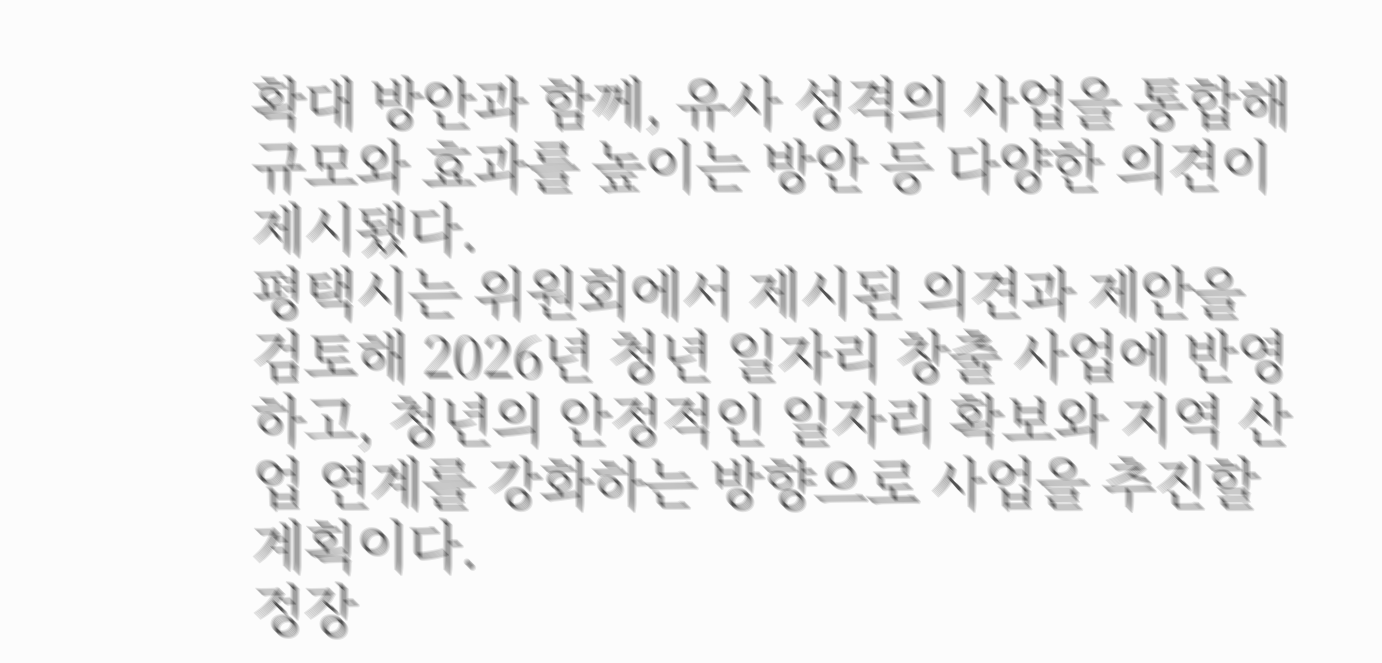확대 방안과 함께, 유사 성격의 사업을 통합해 규모와 효과를 높이는 방안 등 다양한 의견이 제시됐다.
평택시는 위원회에서 제시된 의견과 제안을 검토해 2026년 청년 일자리 창출 사업에 반영하고, 청년의 안정적인 일자리 확보와 지역 산업 연계를 강화하는 방향으로 사업을 추진할 계획이다.
정장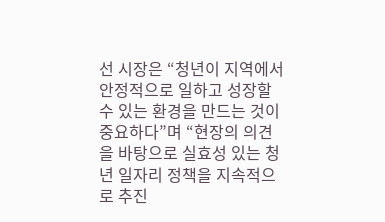선 시장은 “청년이 지역에서 안정적으로 일하고 성장할 수 있는 환경을 만드는 것이 중요하다”며 “현장의 의견을 바탕으로 실효성 있는 청년 일자리 정책을 지속적으로 추진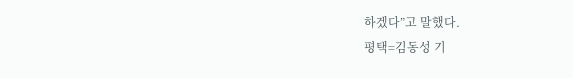하겠다”고 말했다.
평택=김동성 기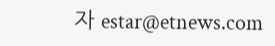자 estar@etnews.com